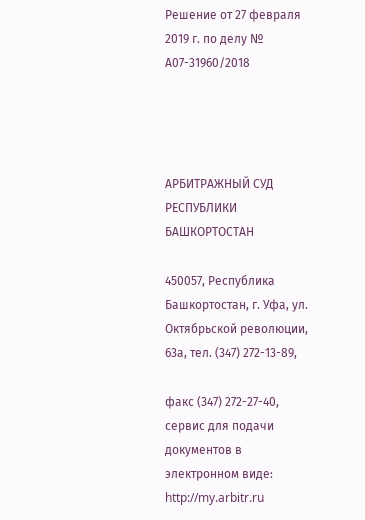Решение от 27 февраля 2019 г. по делу № А07-31960/2018




АРБИТРАЖНЫЙ СУД РЕСПУБЛИКИ БАШКОРТОСТАН

450057, Республика Башкортостан, г. Уфа, ул. Октябрьской революции, 63а, тел. (347) 272-13-89,

факс (347) 272-27-40, сервис для подачи документов в электронном виде: http://my.arbitr.ru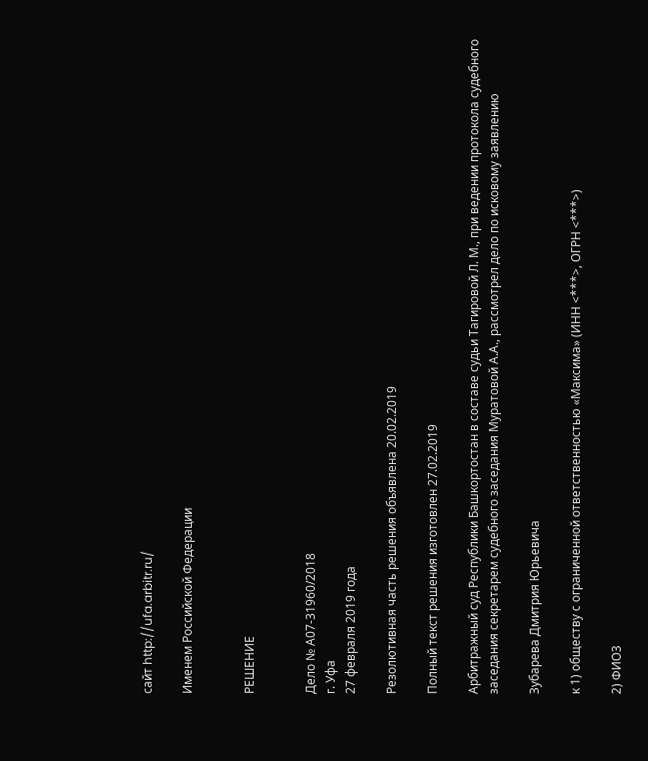сайт http://ufa.arbitr.ru/

Именем Российской Федерации


РЕШЕНИЕ


Дело № А07-31960/2018
г. Уфа
27 февраля 2019 года

Резолютивная часть решения объявлена 20.02.2019

Полный текст решения изготовлен 27.02.2019

Арбитражный суд Республики Башкортостан в составе судьи Тагировой Л. М., при ведении протокола судебного заседания секретарем судебного заседания Муратовой А.А., рассмотрел дело по исковому заявлению

Зубарева Дмитрия Юрьевича

к 1) обществу с ограниченной ответственностью «Максима» (ИНН <***>, ОГРН <***>)

2) ФИО3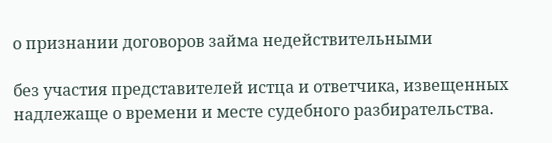о признании договоров займа недействительными

без участия представителей истца и ответчика, извещенных надлежаще о времени и месте судебного разбирательства.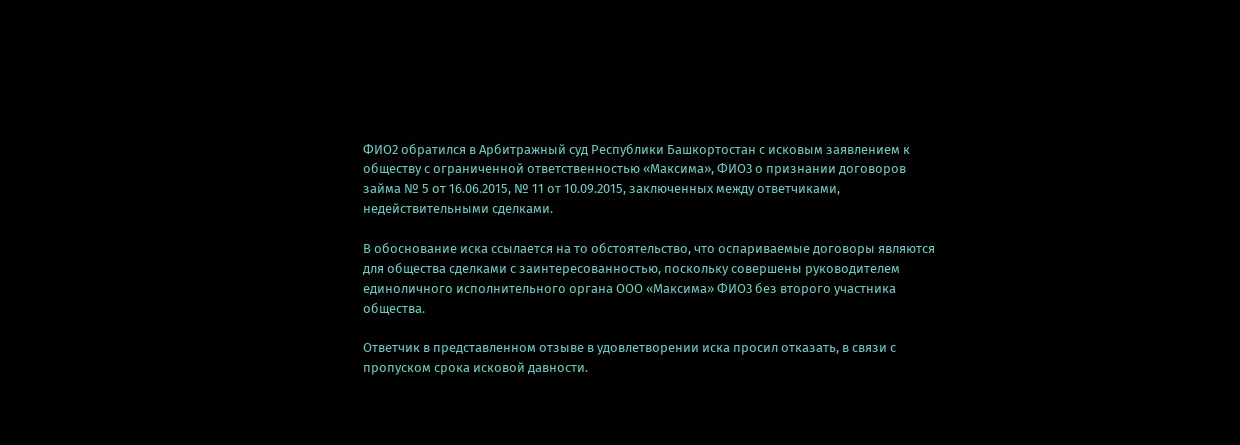ФИО2 обратился в Арбитражный суд Республики Башкортостан с исковым заявлением к обществу с ограниченной ответственностью «Максима», ФИО3 о признании договоров займа № 5 от 16.06.2015, № 11 от 10.09.2015, заключенных между ответчиками, недействительными сделками.

В обоснование иска ссылается на то обстоятельство, что оспариваемые договоры являются для общества сделками с заинтересованностью, поскольку совершены руководителем единоличного исполнительного органа ООО «Максима» ФИО3 без второго участника общества.

Ответчик в представленном отзыве в удовлетворении иска просил отказать, в связи с пропуском срока исковой давности.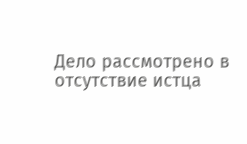Дело рассмотрено в отсутствие истца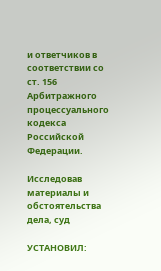и ответчиков в соответствии со ст. 156 Арбитражного процессуального кодекса Российской Федерации.

Исследовав материалы и обстоятельства дела, суд

УСТАНОВИЛ: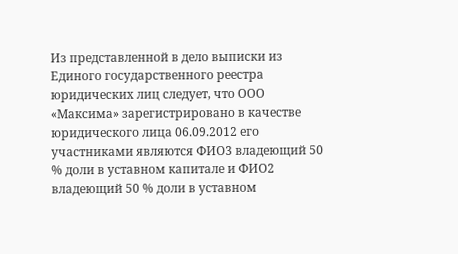Из представленной в дело выписки из Единого государственного реестра юридических лиц следует, что ООО «Максима» зарегистрировано в качестве юридического лица 06.09.2012 его участниками являются ФИО3 владеющий 50 % доли в уставном капитале и ФИО2 владеющий 50 % доли в уставном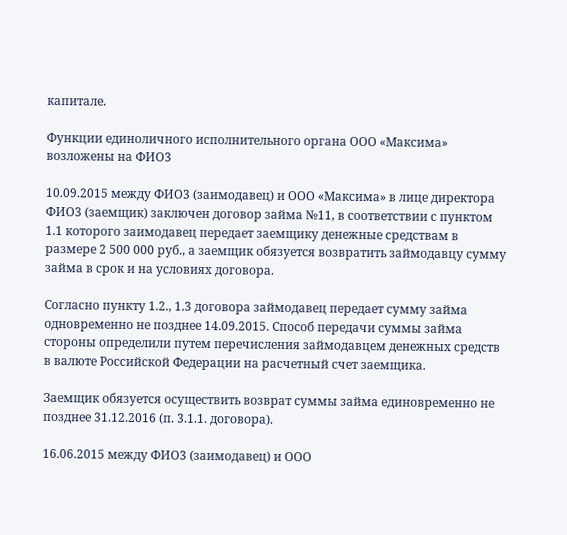капитале.

Функции единоличного исполнительного органа ООО «Максима» возложены на ФИО3

10.09.2015 между ФИО3 (заимодавец) и ООО «Максима» в лице директора ФИО3 (заемщик) заключен договор займа №11, в соответствии с пунктом 1.1 которого заимодавец передает заемщику денежные средствам в размере 2 500 000 руб., а заемщик обязуется возвратить займодавцу сумму займа в срок и на условиях договора.

Согласно пункту 1.2., 1.3 договора займодавец передает сумму займа одновременно не позднее 14.09.2015. Способ передачи суммы займа стороны определили путем перечисления займодавцем денежных средств в валюте Российской Федерации на расчетный счет заемщика.

Заемщик обязуется осуществить возврат суммы займа единовременно не позднее 31.12.2016 (п. 3.1.1. договора).

16.06.2015 между ФИО3 (заимодавец) и ООО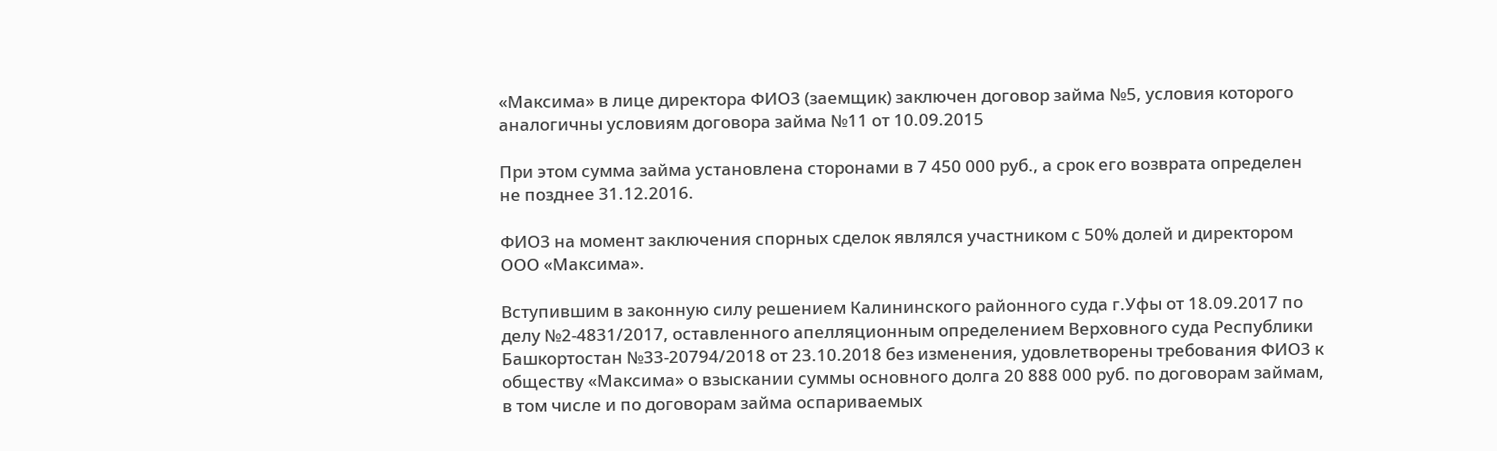«Максима» в лице директора ФИО3 (заемщик) заключен договор займа №5, условия которого аналогичны условиям договора займа №11 от 10.09.2015

При этом сумма займа установлена сторонами в 7 450 000 руб., а срок его возврата определен не позднее 31.12.2016.

ФИО3 на момент заключения спорных сделок являлся участником с 50% долей и директором ООО «Максима».

Вступившим в законную силу решением Калининского районного суда г.Уфы от 18.09.2017 по делу №2-4831/2017, оставленного апелляционным определением Верховного суда Республики Башкортостан №33-20794/2018 от 23.10.2018 без изменения, удовлетворены требования ФИО3 к обществу «Максима» о взыскании суммы основного долга 20 888 000 руб. по договорам займам, в том числе и по договорам займа оспариваемых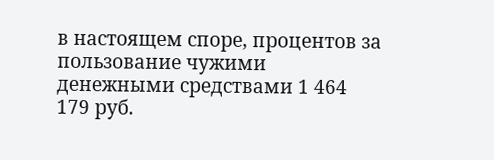в настоящем споре, процентов за пользование чужими денежными средствами 1 464 179 руб.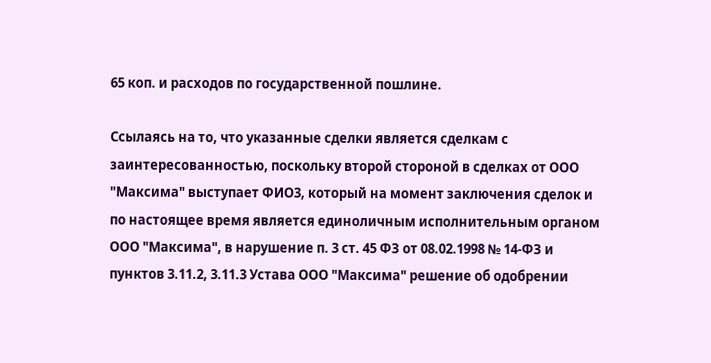65 коп. и расходов по государственной пошлине.

Ссылаясь на то, что указанные сделки является сделкам с заинтересованностью, поскольку второй стороной в сделках от ООО "Максима" выступает ФИО3, который на момент заключения сделок и по настоящее время является единоличным исполнительным органом ООО "Максима", в нарушение п. 3 ст. 45 ФЗ от 08.02.1998 № 14-ФЗ и пунктов 3.11.2, 3.11.3 Устава ООО "Максима" решение об одобрении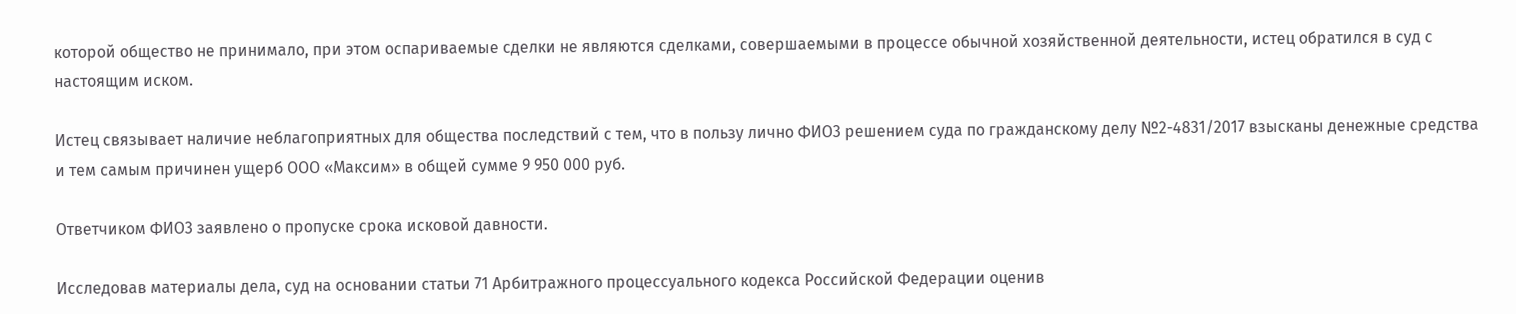которой общество не принимало, при этом оспариваемые сделки не являются сделками, совершаемыми в процессе обычной хозяйственной деятельности, истец обратился в суд с настоящим иском.

Истец связывает наличие неблагоприятных для общества последствий с тем, что в пользу лично ФИО3 решением суда по гражданскому делу №2-4831/2017 взысканы денежные средства и тем самым причинен ущерб ООО «Максим» в общей сумме 9 950 000 руб.

Ответчиком ФИО3 заявлено о пропуске срока исковой давности.

Исследовав материалы дела, суд на основании статьи 71 Арбитражного процессуального кодекса Российской Федерации оценив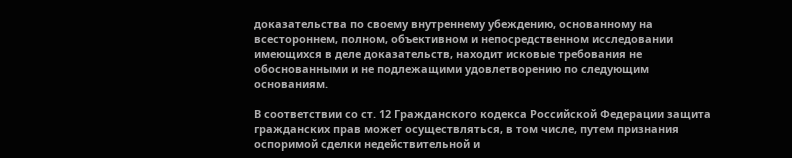доказательства по своему внутреннему убеждению, основанному на всестороннем, полном, объективном и непосредственном исследовании имеющихся в деле доказательств, находит исковые требования не обоснованными и не подлежащими удовлетворению по следующим основаниям.

В соответствии со ст. 12 Гражданского кодекса Российской Федерации защита гражданских прав может осуществляться, в том числе, путем признания оспоримой сделки недействительной и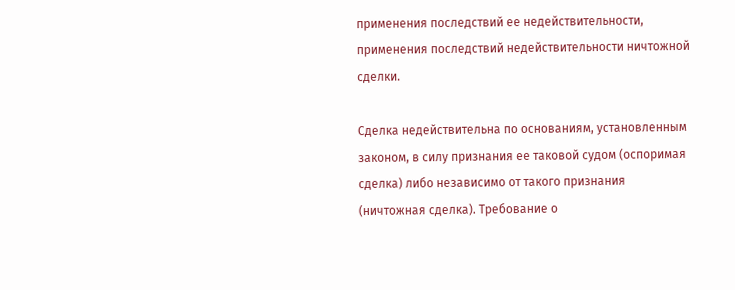применения последствий ее недействительности, применения последствий недействительности ничтожной сделки.

Сделка недействительна по основаниям, установленным законом, в силу признания ее таковой судом (оспоримая сделка) либо независимо от такого признания (ничтожная сделка). Требование о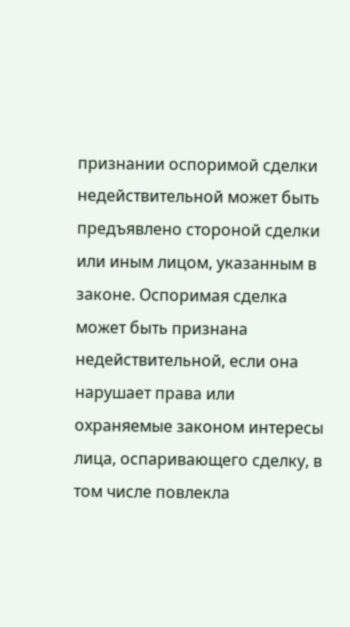признании оспоримой сделки недействительной может быть предъявлено стороной сделки или иным лицом, указанным в законе. Оспоримая сделка может быть признана недействительной, если она нарушает права или охраняемые законом интересы лица, оспаривающего сделку, в том числе повлекла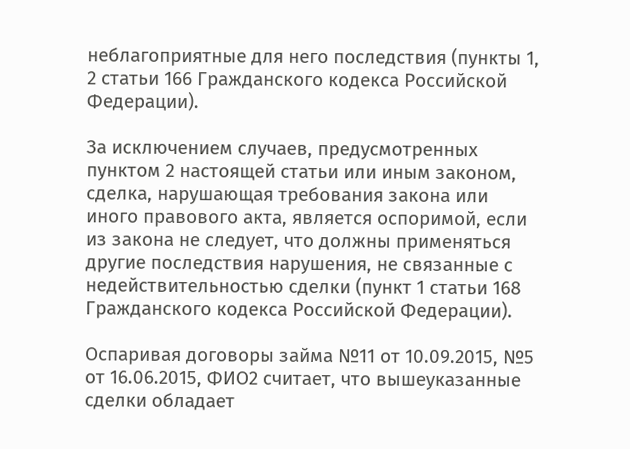неблагоприятные для него последствия (пункты 1, 2 статьи 166 Гражданского кодекса Российской Федерации).

За исключением случаев, предусмотренных пунктом 2 настоящей статьи или иным законом, сделка, нарушающая требования закона или иного правового акта, является оспоримой, если из закона не следует, что должны применяться другие последствия нарушения, не связанные с недействительностью сделки (пункт 1 статьи 168 Гражданского кодекса Российской Федерации).

Оспаривая договоры займа №11 от 10.09.2015, №5 от 16.06.2015, ФИО2 считает, что вышеуказанные сделки обладает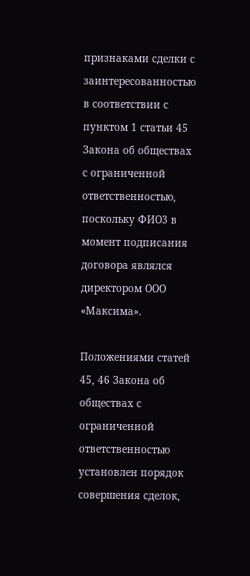признаками сделки с заинтересованностью в соответствии с пунктом 1 статьи 45 Закона об обществах с ограниченной ответственностью, поскольку ФИО3 в момент подписания договора являлся директором ООО «Максима».

Положениями статей 45, 46 Закона об обществах с ограниченной ответственностью установлен порядок совершения сделок,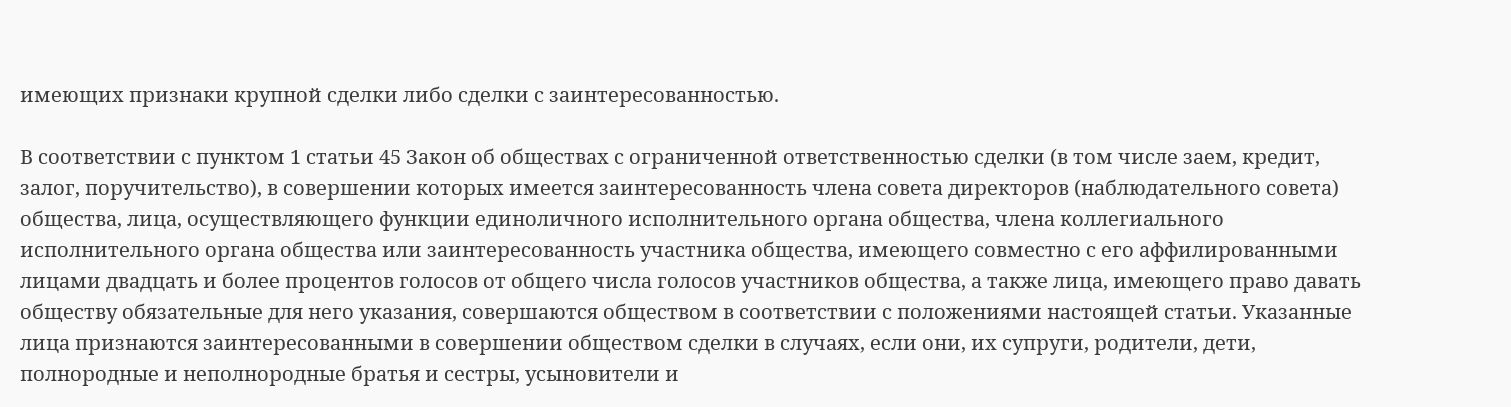имеющих признаки крупной сделки либо сделки с заинтересованностью.

В соответствии с пунктом 1 статьи 45 Закон об обществах с ограниченной ответственностью сделки (в том числе заем, кредит, залог, поручительство), в совершении которых имеется заинтересованность члена совета директоров (наблюдательного совета) общества, лица, осуществляющего функции единоличного исполнительного органа общества, члена коллегиального исполнительного органа общества или заинтересованность участника общества, имеющего совместно с его аффилированными лицами двадцать и более процентов голосов от общего числа голосов участников общества, а также лица, имеющего право давать обществу обязательные для него указания, совершаются обществом в соответствии с положениями настоящей статьи. Указанные лица признаются заинтересованными в совершении обществом сделки в случаях, если они, их супруги, родители, дети, полнородные и неполнородные братья и сестры, усыновители и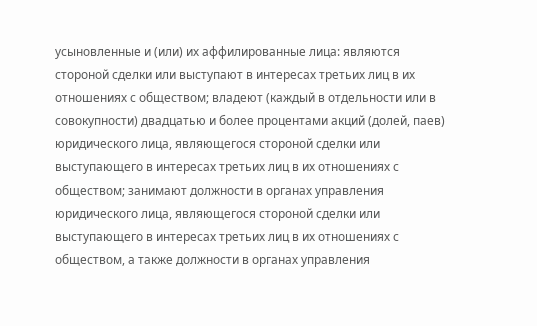усыновленные и (или) их аффилированные лица: являются стороной сделки или выступают в интересах третьих лиц в их отношениях с обществом; владеют (каждый в отдельности или в совокупности) двадцатью и более процентами акций (долей, паев) юридического лица, являющегося стороной сделки или выступающего в интересах третьих лиц в их отношениях с обществом; занимают должности в органах управления юридического лица, являющегося стороной сделки или выступающего в интересах третьих лиц в их отношениях с обществом, а также должности в органах управления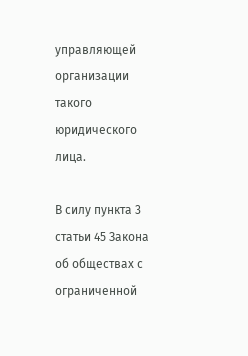управляющей организации такого юридического лица.

В силу пункта 3 статьи 45 Закона об обществах с ограниченной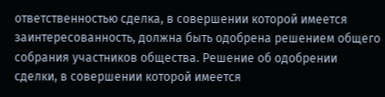ответственностью сделка, в совершении которой имеется заинтересованность, должна быть одобрена решением общего собрания участников общества. Решение об одобрении сделки, в совершении которой имеется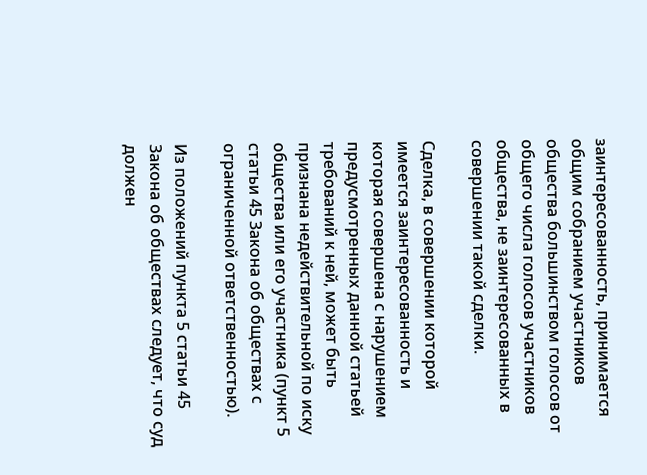заинтересованность, принимается общим собранием участников общества большинством голосов от общего числа голосов участников общества, не заинтересованных в совершении такой сделки.

Сделка, в совершении которой имеется заинтересованность и которая совершена с нарушением предусмотренных данной статьей требований к ней, может быть признана недействительной по иску общества или его участника (пункт 5 статьи 45 Закона об обществах с ограниченной ответственностью).

Из положений пункта 5 статьи 45 Закона об обществах следует, что суд должен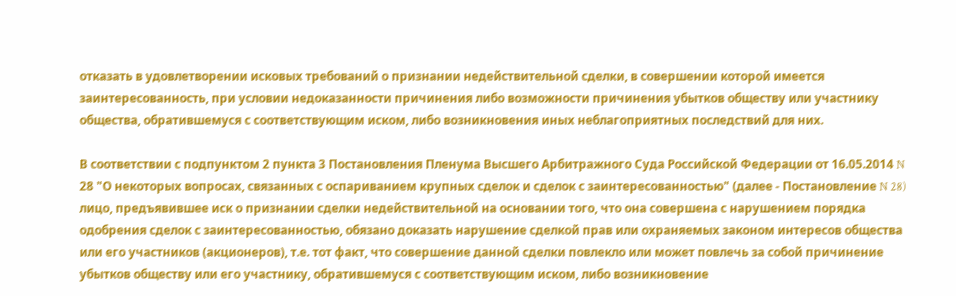отказать в удовлетворении исковых требований о признании недействительной сделки, в совершении которой имеется заинтересованность, при условии недоказанности причинения либо возможности причинения убытков обществу или участнику общества, обратившемуся с соответствующим иском, либо возникновения иных неблагоприятных последствий для них.

В соответствии с подпунктом 2 пункта 3 Постановления Пленума Высшего Арбитражного Суда Российской Федерации от 16.05.2014 N 28 "О некоторых вопросах, связанных с оспариванием крупных сделок и сделок с заинтересованностью" (далее - Постановление N 28) лицо, предъявившее иск о признании сделки недействительной на основании того, что она совершена с нарушением порядка одобрения сделок с заинтересованностью, обязано доказать нарушение сделкой прав или охраняемых законом интересов общества или его участников (акционеров), т.е. тот факт, что совершение данной сделки повлекло или может повлечь за собой причинение убытков обществу или его участнику, обратившемуся с соответствующим иском, либо возникновение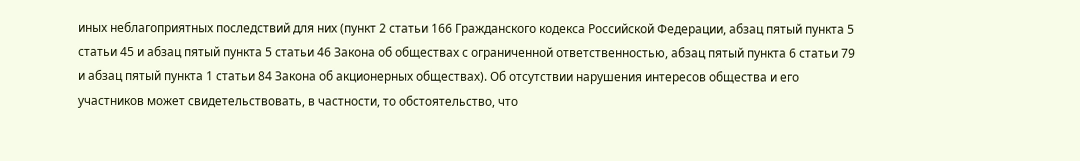иных неблагоприятных последствий для них (пункт 2 статьи 166 Гражданского кодекса Российской Федерации, абзац пятый пункта 5 статьи 45 и абзац пятый пункта 5 статьи 46 Закона об обществах с ограниченной ответственностью, абзац пятый пункта 6 статьи 79 и абзац пятый пункта 1 статьи 84 Закона об акционерных обществах). Об отсутствии нарушения интересов общества и его участников может свидетельствовать, в частности, то обстоятельство, что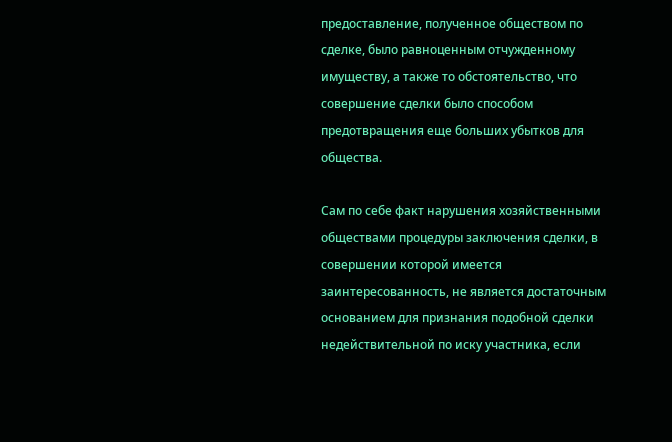предоставление, полученное обществом по сделке, было равноценным отчужденному имуществу, а также то обстоятельство, что совершение сделки было способом предотвращения еще больших убытков для общества.

Сам по себе факт нарушения хозяйственными обществами процедуры заключения сделки, в совершении которой имеется заинтересованность, не является достаточным основанием для признания подобной сделки недействительной по иску участника, если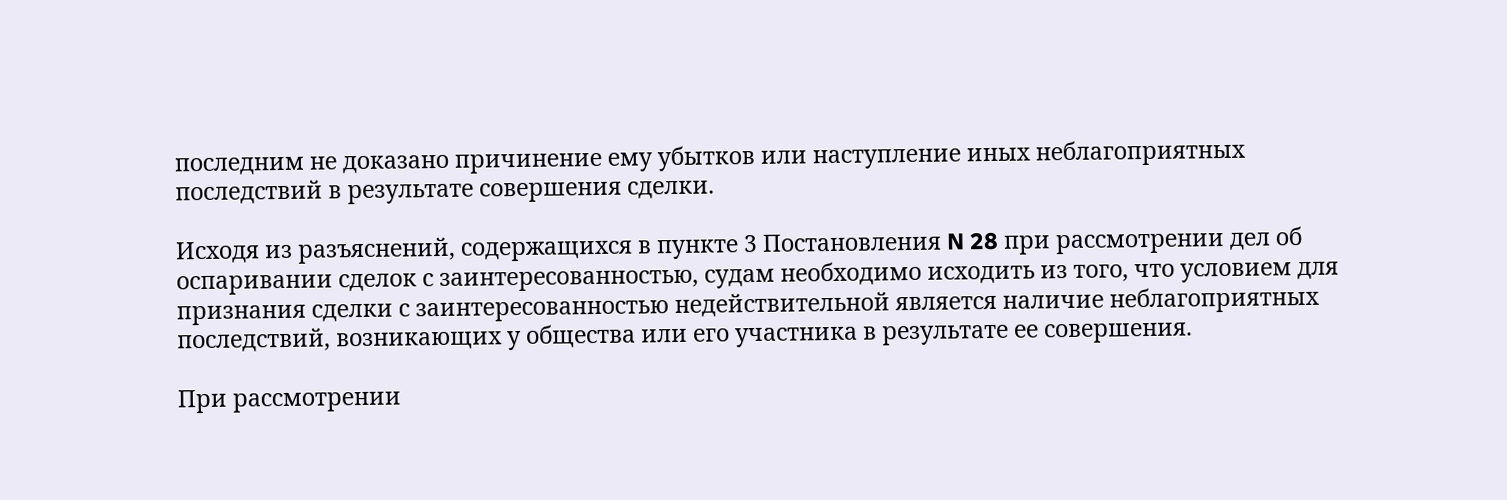последним не доказано причинение ему убытков или наступление иных неблагоприятных последствий в результате совершения сделки.

Исходя из разъяснений, содержащихся в пункте 3 Постановления N 28 при рассмотрении дел об оспаривании сделок с заинтересованностью, судам необходимо исходить из того, что условием для признания сделки с заинтересованностью недействительной является наличие неблагоприятных последствий, возникающих у общества или его участника в результате ее совершения.

При рассмотрении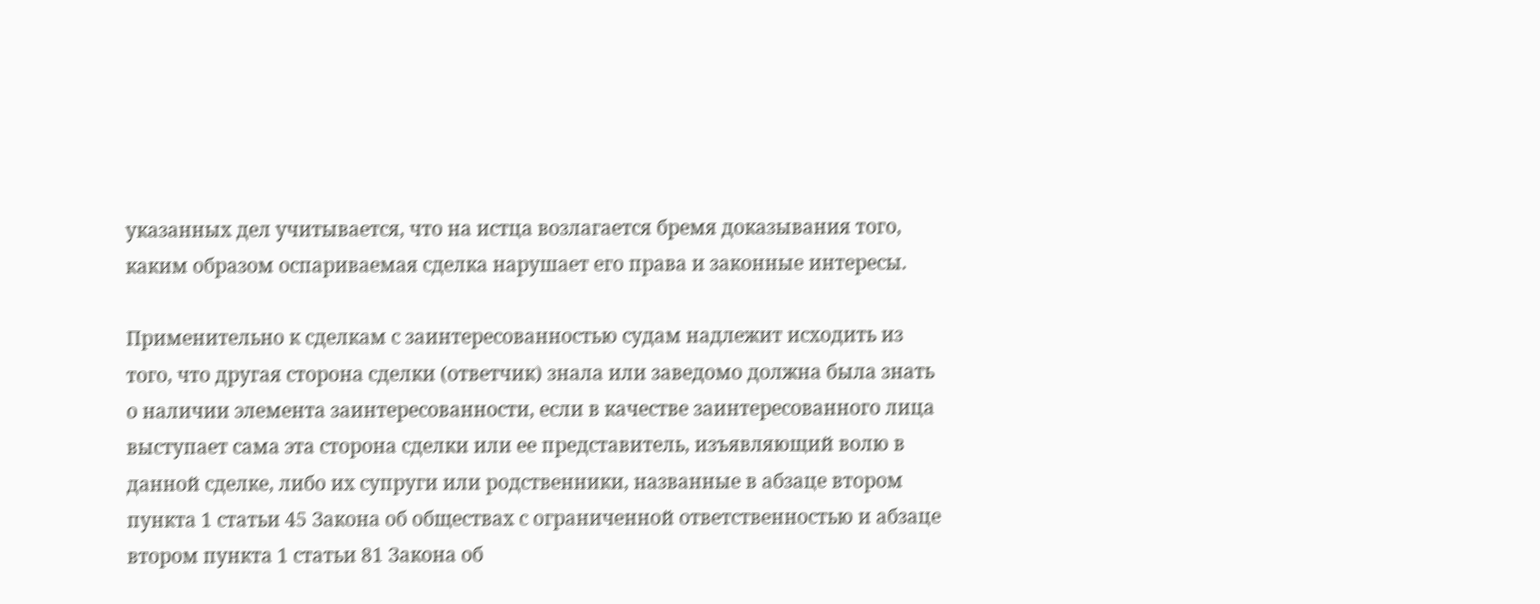указанных дел учитывается, что на истца возлагается бремя доказывания того, каким образом оспариваемая сделка нарушает его права и законные интересы.

Применительно к сделкам с заинтересованностью судам надлежит исходить из того, что другая сторона сделки (ответчик) знала или заведомо должна была знать о наличии элемента заинтересованности, если в качестве заинтересованного лица выступает сама эта сторона сделки или ее представитель, изъявляющий волю в данной сделке, либо их супруги или родственники, названные в абзаце втором пункта 1 статьи 45 Закона об обществах с ограниченной ответственностью и абзаце втором пункта 1 статьи 81 Закона об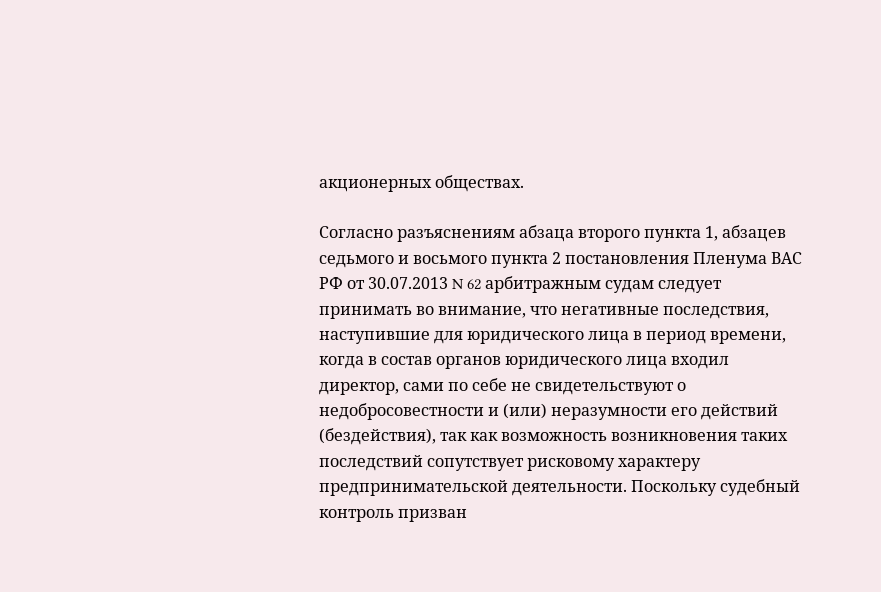акционерных обществах.

Согласно разъяснениям абзаца второго пункта 1, абзацев седьмого и восьмого пункта 2 постановления Пленума ВАС РФ от 30.07.2013 N 62 арбитражным судам следует принимать во внимание, что негативные последствия, наступившие для юридического лица в период времени, когда в состав органов юридического лица входил директор, сами по себе не свидетельствуют о недобросовестности и (или) неразумности его действий (бездействия), так как возможность возникновения таких последствий сопутствует рисковому характеру предпринимательской деятельности. Поскольку судебный контроль призван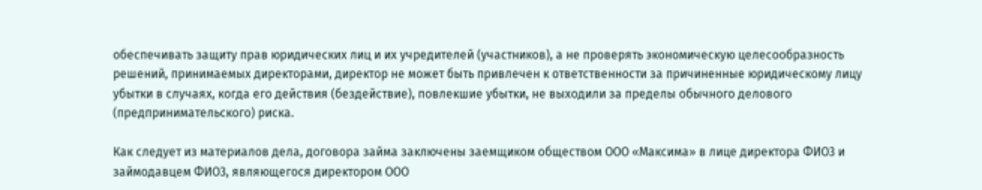обеспечивать защиту прав юридических лиц и их учредителей (участников), а не проверять экономическую целесообразность решений, принимаемых директорами, директор не может быть привлечен к ответственности за причиненные юридическому лицу убытки в случаях, когда его действия (бездействие), повлекшие убытки, не выходили за пределы обычного делового (предпринимательского) риска.

Как следует из материалов дела, договора займа заключены заемщиком обществом ООО «Максима» в лице директора ФИО3 и займодавцем ФИО3, являющегося директором ООО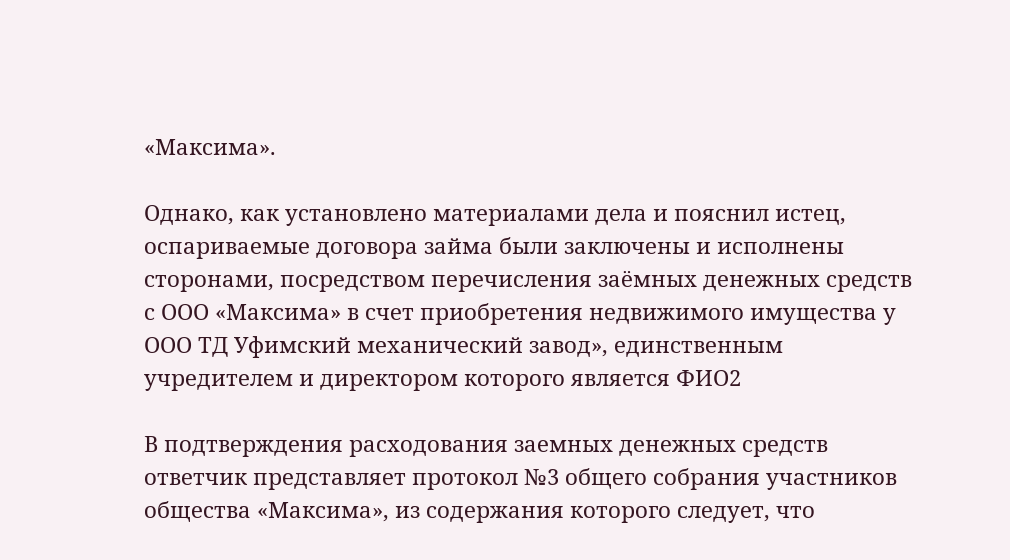«Максима».

Однако, как установлено материалами дела и пояснил истец, оспариваемые договора займа были заключены и исполнены сторонами, посредством перечисления заёмных денежных средств с ООО «Максима» в счет приобретения недвижимого имущества у ООО ТД Уфимский механический завод», единственным учредителем и директором которого является ФИО2

В подтверждения расходования заемных денежных средств ответчик представляет протокол №3 общего собрания участников общества «Максима», из содержания которого следует, что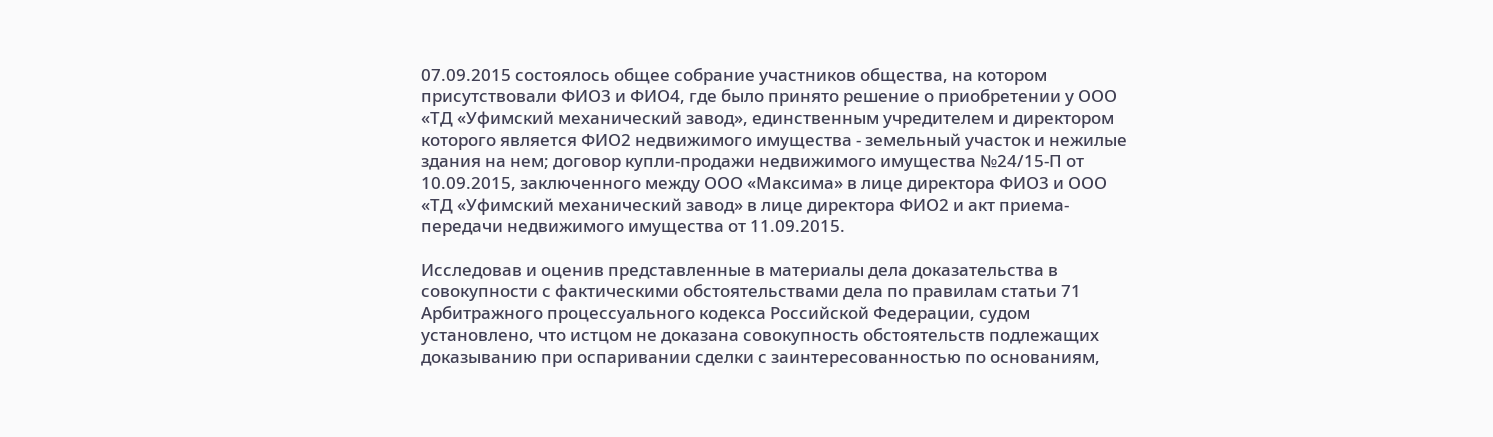07.09.2015 состоялось общее собрание участников общества, на котором присутствовали ФИО3 и ФИО4, где было принято решение о приобретении у ООО «ТД «Уфимский механический завод», единственным учредителем и директором которого является ФИО2 недвижимого имущества - земельный участок и нежилые здания на нем; договор купли-продажи недвижимого имущества №24/15-П от 10.09.2015, заключенного между ООО «Максима» в лице директора ФИО3 и ООО «ТД «Уфимский механический завод» в лице директора ФИО2 и акт приема-передачи недвижимого имущества от 11.09.2015.

Исследовав и оценив представленные в материалы дела доказательства в совокупности с фактическими обстоятельствами дела по правилам статьи 71 Арбитражного процессуального кодекса Российской Федерации, судом установлено, что истцом не доказана совокупность обстоятельств подлежащих доказыванию при оспаривании сделки с заинтересованностью по основаниям,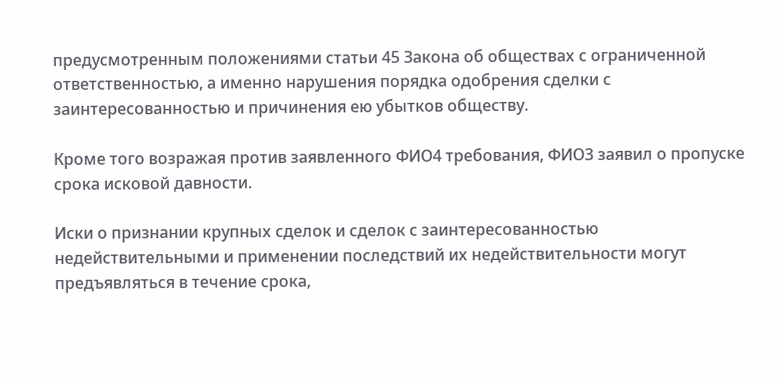предусмотренным положениями статьи 45 Закона об обществах с ограниченной ответственностью, а именно нарушения порядка одобрения сделки с заинтересованностью и причинения ею убытков обществу.

Кроме того возражая против заявленного ФИО4 требования, ФИО3 заявил о пропуске срока исковой давности.

Иски о признании крупных сделок и сделок с заинтересованностью недействительными и применении последствий их недействительности могут предъявляться в течение срока,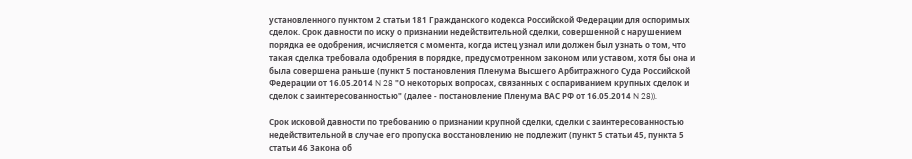установленного пунктом 2 статьи 181 Гражданского кодекса Российской Федерации для оспоримых сделок. Срок давности по иску о признании недействительной сделки, совершенной с нарушением порядка ее одобрения, исчисляется с момента, когда истец узнал или должен был узнать о том, что такая сделка требовала одобрения в порядке, предусмотренном законом или уставом, хотя бы она и была совершена раньше (пункт 5 постановления Пленума Высшего Арбитражного Суда Российской Федерации от 16.05.2014 N 28 "О некоторых вопросах, связанных с оспариванием крупных сделок и сделок с заинтересованностью" (далее - постановление Пленума ВАС РФ от 16.05.2014 N 28)).

Срок исковой давности по требованию о признании крупной сделки, сделки с заинтересованностью недействительной в случае его пропуска восстановлению не подлежит (пункт 5 статьи 45, пункта 5 статьи 46 Закона об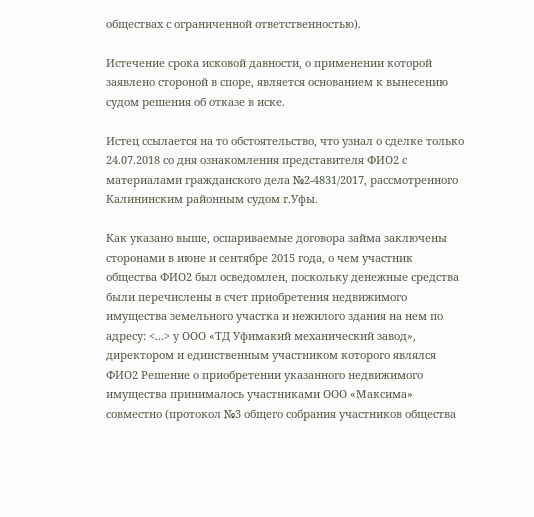обществах с ограниченной ответственностью).

Истечение срока исковой давности, о применении которой заявлено стороной в споре, является основанием к вынесению судом решения об отказе в иске.

Истец ссылается на то обстоятельство, что узнал о сделке только 24.07.2018 со дня ознакомления представителя ФИО2 с материалами гражданского дела №2-4831/2017, рассмотренного Калининским районным судом г.Уфы.

Как указано выше, оспариваемые договора займа заключены сторонами в июне и сентябре 2015 года, о чем участник общества ФИО2 был осведомлен, поскольку денежные средства были перечислены в счет приобретения недвижимого имущества земельного участка и нежилого здания на нем по адресу: <...> у ООО «ТД Уфимакий механический завод», директором и единственным участником которого являлся ФИО2 Решение о приобретении указанного недвижимого имущества принималось участниками ООО «Максима» совместно (протокол №3 общего собрания участников общества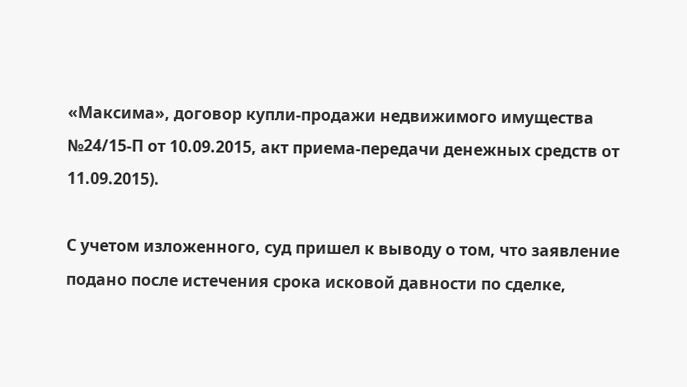«Максима», договор купли-продажи недвижимого имущества №24/15-П от 10.09.2015, акт приема-передачи денежных средств от 11.09.2015).

С учетом изложенного, суд пришел к выводу о том, что заявление подано после истечения срока исковой давности по сделке,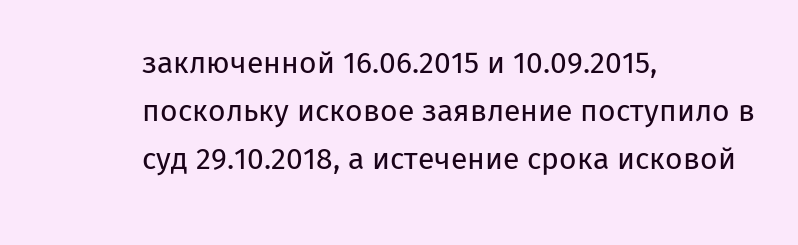заключенной 16.06.2015 и 10.09.2015, поскольку исковое заявление поступило в суд 29.10.2018, а истечение срока исковой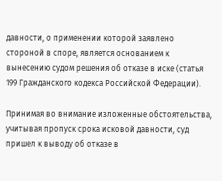давности, о применении которой заявлено стороной в споре, является основанием к вынесению судом решения об отказе в иске (статья 199 Гражданского кодекса Российской Федерации).

Принимая во внимание изложенные обстоятельства, учитывая пропуск срока исковой давности, суд пришел к выводу об отказе в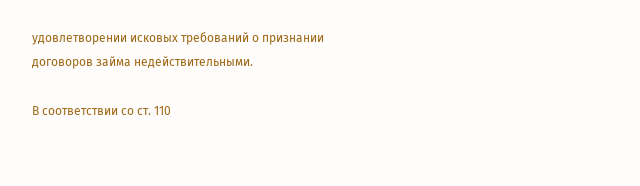удовлетворении исковых требований о признании договоров займа недействительными.

В соответствии со ст. 110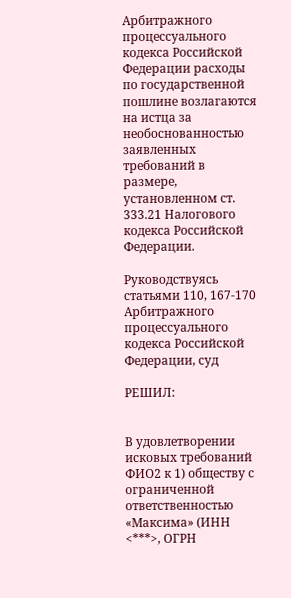Арбитражного процессуального кодекса Российской Федерации расходы по государственной пошлине возлагаются на истца за необоснованностью заявленных требований в размере, установленном ст. 333.21 Налогового кодекса Российской Федерации.

Руководствуясь статьями 110, 167-170 Арбитражного процессуального кодекса Российской Федерации, суд

РЕШИЛ:


В удовлетворении исковых требований ФИО2 к 1) обществу с ограниченной ответственностью «Максима» (ИНН <***>, ОГРН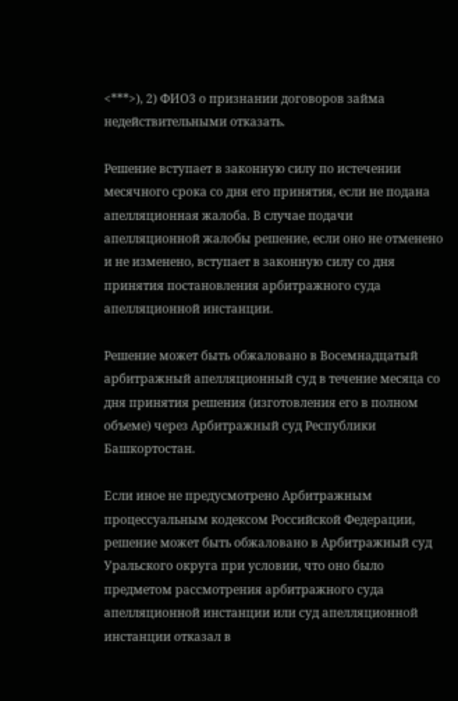<***>), 2) ФИО3 о признании договоров займа недействительными отказать.

Решение вступает в законную силу по истечении месячного срока со дня его принятия, если не подана апелляционная жалоба. В случае подачи апелляционной жалобы решение, если оно не отменено и не изменено, вступает в законную силу со дня принятия постановления арбитражного суда апелляционной инстанции.

Решение может быть обжаловано в Восемнадцатый арбитражный апелляционный суд в течение месяца со дня принятия решения (изготовления его в полном объеме) через Арбитражный суд Республики Башкортостан.

Если иное не предусмотрено Арбитражным процессуальным кодексом Российской Федерации, решение может быть обжаловано в Арбитражный суд Уральского округа при условии, что оно было предметом рассмотрения арбитражного суда апелляционной инстанции или суд апелляционной инстанции отказал в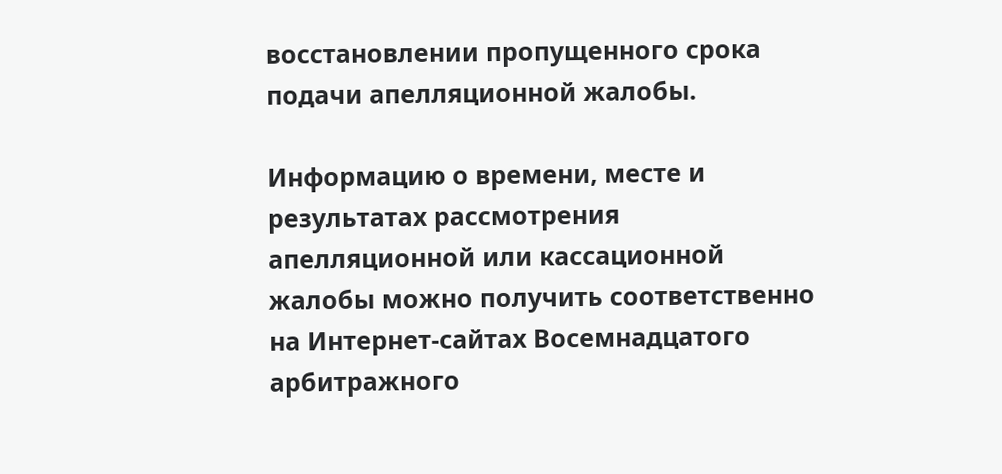восстановлении пропущенного срока подачи апелляционной жалобы.

Информацию о времени, месте и результатах рассмотрения апелляционной или кассационной жалобы можно получить соответственно на Интернет-сайтах Восемнадцатого арбитражного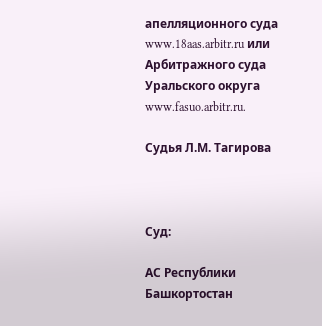апелляционного суда www.18aas.arbitr.ru или Арбитражного суда Уральского округа www.fasuo.arbitr.ru.

Судья Л.М. Тагирова



Суд:

АС Республики Башкортостан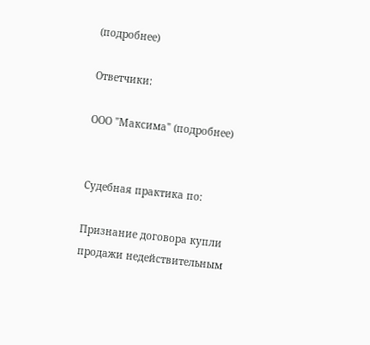(подробнее)

Ответчики:

ООО "Максима" (подробнее)


Судебная практика по:

Признание договора купли продажи недействительным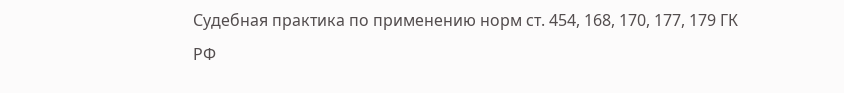Судебная практика по применению норм ст. 454, 168, 170, 177, 179 ГК РФ